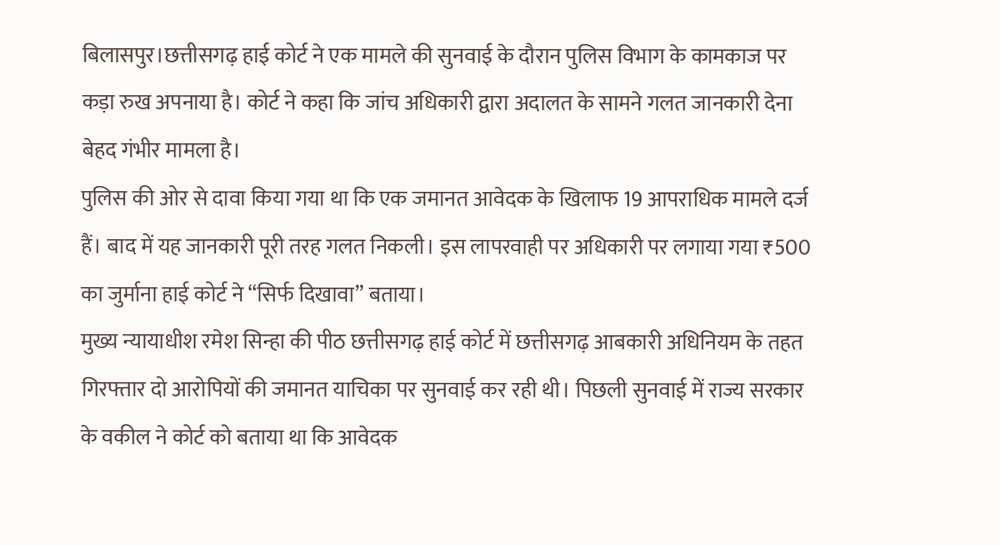बिलासपुर।छत्तीसगढ़ हाई कोर्ट ने एक मामले की सुनवाई के दौरान पुलिस विभाग के कामकाज पर कड़ा रुख अपनाया है। कोर्ट ने कहा कि जांच अधिकारी द्वारा अदालत के सामने गलत जानकारी देना बेहद गंभीर मामला है।
पुलिस की ओर से दावा किया गया था कि एक जमानत आवेदक के खिलाफ 19 आपराधिक मामले दर्ज हैं। बाद में यह जानकारी पूरी तरह गलत निकली। इस लापरवाही पर अधिकारी पर लगाया गया ₹500 का जुर्माना हाई कोर्ट ने “सिर्फ दिखावा” बताया।
मुख्य न्यायाधीश रमेश सिन्हा की पीठ छत्तीसगढ़ हाई कोर्ट में छत्तीसगढ़ आबकारी अधिनियम के तहत गिरफ्तार दो आरोपियों की जमानत याचिका पर सुनवाई कर रही थी। पिछली सुनवाई में राज्य सरकार के वकील ने कोर्ट को बताया था कि आवेदक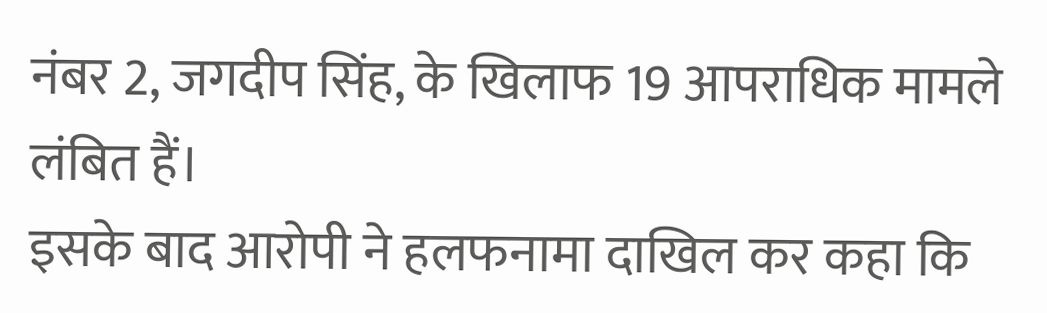नंबर 2, जगदीप सिंह, के खिलाफ 19 आपराधिक मामले लंबित हैं।
इसके बाद आरोपी ने हलफनामा दाखिल कर कहा कि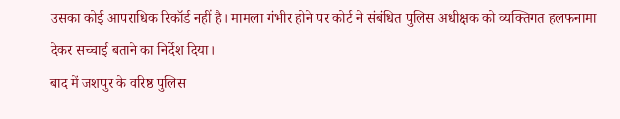उसका कोई आपराधिक रिकॉर्ड नहीं है। मामला गंभीर होने पर कोर्ट ने संबंधित पुलिस अधीक्षक को व्यक्तिगत हलफनामा देकर सच्चाई बताने का निर्देश दिया।
बाद में जशपुर के वरिष्ठ पुलिस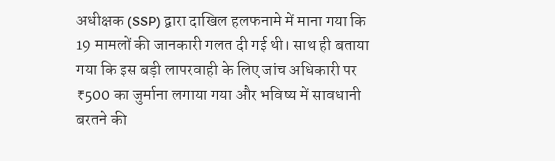अधीक्षक (SSP) द्वारा दाखिल हलफनामे में माना गया कि 19 मामलों की जानकारी गलत दी गई थी। साथ ही बताया गया कि इस बड़ी लापरवाही के लिए जांच अधिकारी पर ₹500 का जुर्माना लगाया गया और भविष्य में सावधानी बरतने की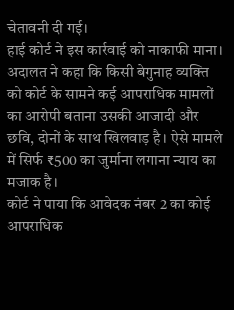चेतावनी दी गई।
हाई कोर्ट ने इस कार्रवाई को नाकाफी माना। अदालत ने कहा कि किसी बेगुनाह व्यक्ति को कोर्ट के सामने कई आपराधिक मामलों का आरोपी बताना उसकी आजादी और छवि, दोनों के साथ खिलवाड़ है। ऐसे मामले में सिर्फ ₹500 का जुर्माना लगाना न्याय का मजाक है।
कोर्ट ने पाया कि आवेदक नंबर 2 का कोई आपराधिक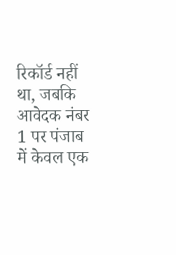रिकॉर्ड नहीं था, जबकि आवेदक नंबर 1 पर पंजाब में केवल एक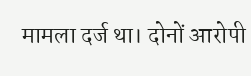मामला दर्ज था। दोनों आरोपी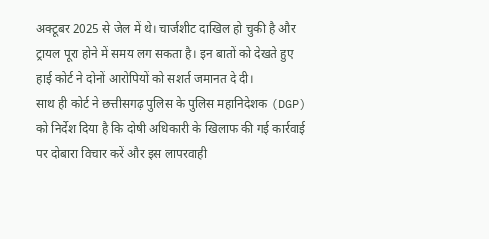अक्टूबर 2025 से जेल में थे। चार्जशीट दाखिल हो चुकी है और ट्रायल पूरा होने में समय लग सकता है। इन बातों को देखते हुए हाई कोर्ट ने दोनों आरोपियों को सशर्त जमानत दे दी।
साथ ही कोर्ट ने छत्तीसगढ़ पुलिस के पुलिस महानिदेशक (DGP) को निर्देश दिया है कि दोषी अधिकारी के खिलाफ की गई कार्रवाई पर दोबारा विचार करें और इस लापरवाही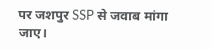पर जशपुर SSP से जवाब मांगा जाए।